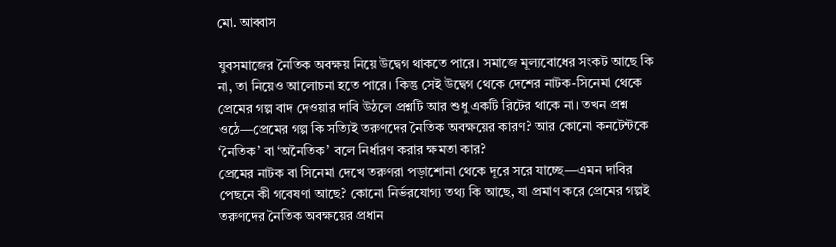মো. আব্বাস

যুবসমাজের নৈতিক অবক্ষয় নিয়ে উদ্বেগ থাকতে পারে। সমাজে মূল্যবোধের সংকট আছে কি না, তা নিয়েও আলোচনা হতে পারে। কিন্তু সেই উদ্বেগ থেকে দেশের নাটক-সিনেমা থেকে প্রেমের গল্প বাদ দেওয়ার দাবি উঠলে প্রশ্নটি আর শুধু একটি রিটের থাকে না। তখন প্রশ্ন ওঠে—প্রেমের গল্প কি সত্যিই তরুণদের নৈতিক অবক্ষয়ের কারণ? আর কোনো কনটেন্টকে ‘নৈতিক’ বা ‘অনৈতিক’ বলে নির্ধারণ করার ক্ষমতা কার?
প্রেমের নাটক বা সিনেমা দেখে তরুণরা পড়াশোনা থেকে দূরে সরে যাচ্ছে—এমন দাবির পেছনে কী গবেষণা আছে? কোনো নির্ভরযোগ্য তথ্য কি আছে, যা প্রমাণ করে প্রেমের গল্পই তরুণদের নৈতিক অবক্ষয়ের প্রধান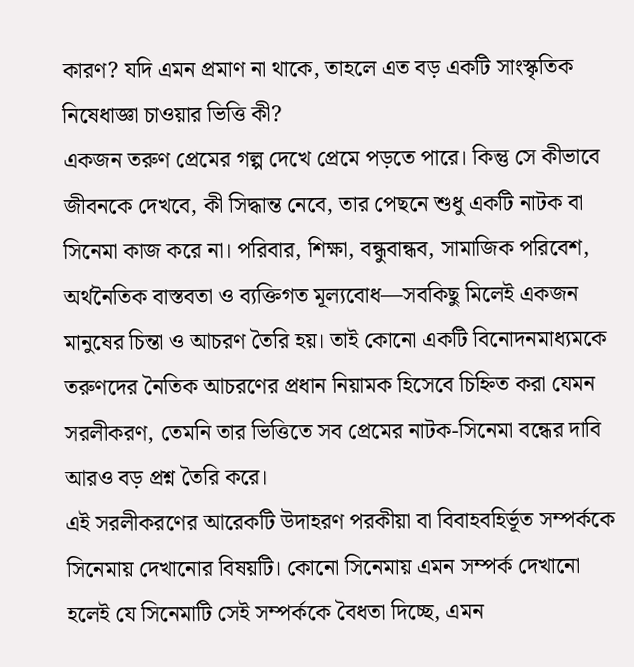কারণ? যদি এমন প্রমাণ না থাকে, তাহলে এত বড় একটি সাংস্কৃতিক নিষেধাজ্ঞা চাওয়ার ভিত্তি কী?
একজন তরুণ প্রেমের গল্প দেখে প্রেমে পড়তে পারে। কিন্তু সে কীভাবে জীবনকে দেখবে, কী সিদ্ধান্ত নেবে, তার পেছনে শুধু একটি নাটক বা সিনেমা কাজ করে না। পরিবার, শিক্ষা, বন্ধুবান্ধব, সামাজিক পরিবেশ, অর্থনৈতিক বাস্তবতা ও ব্যক্তিগত মূল্যবোধ—সবকিছু মিলেই একজন মানুষের চিন্তা ও আচরণ তৈরি হয়। তাই কোনো একটি বিনোদনমাধ্যমকে তরুণদের নৈতিক আচরণের প্রধান নিয়ামক হিসেবে চিহ্নিত করা যেমন সরলীকরণ, তেমনি তার ভিত্তিতে সব প্রেমের নাটক-সিনেমা বন্ধের দাবি আরও বড় প্রশ্ন তৈরি করে।
এই সরলীকরণের আরেকটি উদাহরণ পরকীয়া বা বিবাহবহির্ভূত সম্পর্ককে সিনেমায় দেখানোর বিষয়টি। কোনো সিনেমায় এমন সম্পর্ক দেখানো হলেই যে সিনেমাটি সেই সম্পর্ককে বৈধতা দিচ্ছে, এমন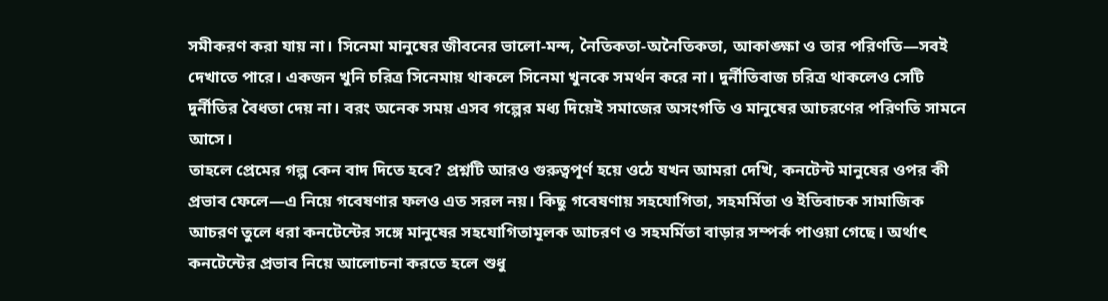সমীকরণ করা যায় না। সিনেমা মানুষের জীবনের ভালো-মন্দ, নৈতিকতা-অনৈতিকতা, আকাঙ্ক্ষা ও তার পরিণতি—সবই দেখাতে পারে। একজন খুনি চরিত্র সিনেমায় থাকলে সিনেমা খুনকে সমর্থন করে না। দুর্নীতিবাজ চরিত্র থাকলেও সেটি দুর্নীতির বৈধতা দেয় না। বরং অনেক সময় এসব গল্পের মধ্য দিয়েই সমাজের অসংগতি ও মানুষের আচরণের পরিণতি সামনে আসে।
তাহলে প্রেমের গল্প কেন বাদ দিতে হবে? প্রশ্নটি আরও গুরুত্বপূর্ণ হয়ে ওঠে যখন আমরা দেখি, কনটেন্ট মানুষের ওপর কী প্রভাব ফেলে—এ নিয়ে গবেষণার ফলও এত সরল নয়। কিছু গবেষণায় সহযোগিতা, সহমর্মিতা ও ইতিবাচক সামাজিক আচরণ তুলে ধরা কনটেন্টের সঙ্গে মানুষের সহযোগিতামূলক আচরণ ও সহমর্মিতা বাড়ার সম্পর্ক পাওয়া গেছে। অর্থাৎ কনটেন্টের প্রভাব নিয়ে আলোচনা করতে হলে শুধু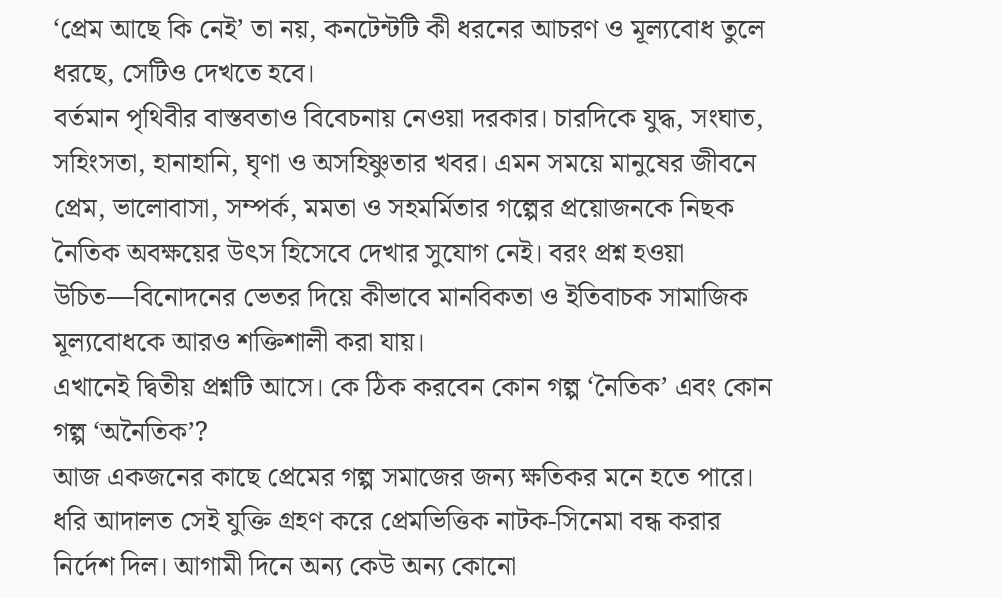‘প্রেম আছে কি নেই’ তা নয়, কনটেন্টটি কী ধরনের আচরণ ও মূল্যবোধ তুলে ধরছে, সেটিও দেখতে হবে।
বর্তমান পৃথিবীর বাস্তবতাও বিবেচনায় নেওয়া দরকার। চারদিকে যুদ্ধ, সংঘাত, সহিংসতা, হানাহানি, ঘৃণা ও অসহিষ্ণুতার খবর। এমন সময়ে মানুষের জীবনে প্রেম, ভালোবাসা, সম্পর্ক, মমতা ও সহমর্মিতার গল্পের প্রয়োজনকে নিছক নৈতিক অবক্ষয়ের উৎস হিসেবে দেখার সুযোগ নেই। বরং প্রশ্ন হওয়া উচিত—বিনোদনের ভেতর দিয়ে কীভাবে মানবিকতা ও ইতিবাচক সামাজিক মূল্যবোধকে আরও শক্তিশালী করা যায়।
এখানেই দ্বিতীয় প্রশ্নটি আসে। কে ঠিক করবেন কোন গল্প ‘নৈতিক’ এবং কোন গল্প ‘অনৈতিক’?
আজ একজনের কাছে প্রেমের গল্প সমাজের জন্য ক্ষতিকর মনে হতে পারে। ধরি আদালত সেই যুক্তি গ্রহণ করে প্রেমভিত্তিক নাটক-সিনেমা বন্ধ করার নির্দেশ দিল। আগামী দিনে অন্য কেউ অন্য কোনো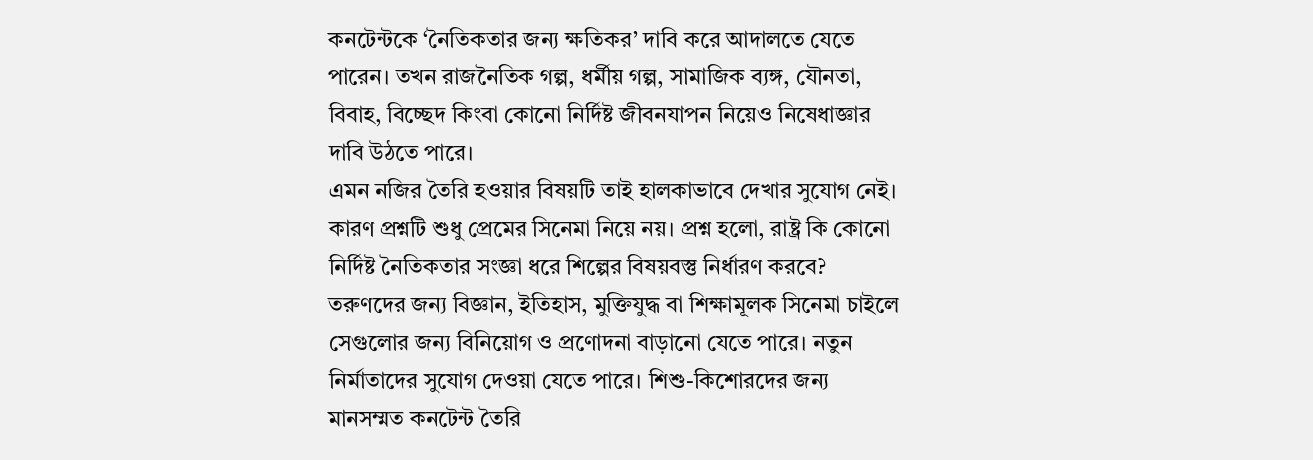কনটেন্টকে ‘নৈতিকতার জন্য ক্ষতিকর’ দাবি করে আদালতে যেতে পারেন। তখন রাজনৈতিক গল্প, ধর্মীয় গল্প, সামাজিক ব্যঙ্গ, যৌনতা, বিবাহ, বিচ্ছেদ কিংবা কোনো নির্দিষ্ট জীবনযাপন নিয়েও নিষেধাজ্ঞার দাবি উঠতে পারে।
এমন নজির তৈরি হওয়ার বিষয়টি তাই হালকাভাবে দেখার সুযোগ নেই। কারণ প্রশ্নটি শুধু প্রেমের সিনেমা নিয়ে নয়। প্রশ্ন হলো, রাষ্ট্র কি কোনো নির্দিষ্ট নৈতিকতার সংজ্ঞা ধরে শিল্পের বিষয়বস্তু নির্ধারণ করবে?
তরুণদের জন্য বিজ্ঞান, ইতিহাস, মুক্তিযুদ্ধ বা শিক্ষামূলক সিনেমা চাইলে সেগুলোর জন্য বিনিয়োগ ও প্রণোদনা বাড়ানো যেতে পারে। নতুন নির্মাতাদের সুযোগ দেওয়া যেতে পারে। শিশু-কিশোরদের জন্য মানসম্মত কনটেন্ট তৈরি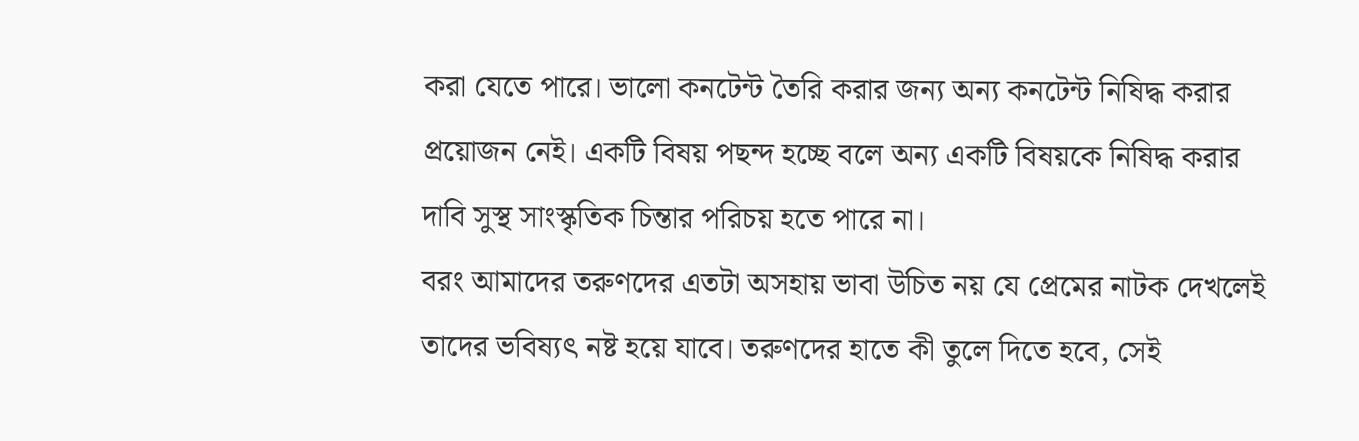করা যেতে পারে। ভালো কনটেন্ট তৈরি করার জন্য অন্য কনটেন্ট নিষিদ্ধ করার প্রয়োজন নেই। একটি বিষয় পছন্দ হচ্ছে বলে অন্য একটি বিষয়কে নিষিদ্ধ করার দাবি সুস্থ সাংস্কৃতিক চিন্তার পরিচয় হতে পারে না।
বরং আমাদের তরুণদের এতটা অসহায় ভাবা উচিত নয় যে প্রেমের নাটক দেখলেই তাদের ভবিষ্যৎ নষ্ট হয়ে যাবে। তরুণদের হাতে কী তুলে দিতে হবে, সেই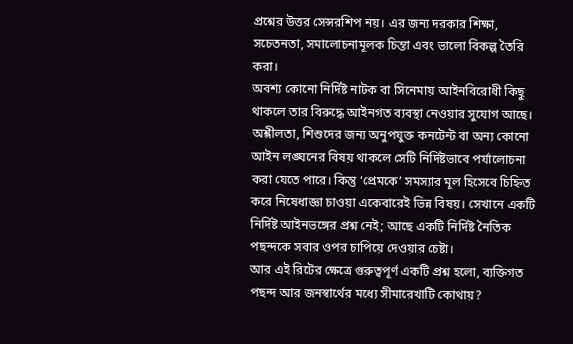প্রশ্নের উত্তর সেন্সরশিপ নয়। এর জন্য দরকার শিক্ষা, সচেতনতা, সমালোচনামূলক চিন্তা এবং ভালো বিকল্প তৈরি করা।
অবশ্য কোনো নির্দিষ্ট নাটক বা সিনেমায় আইনবিরোধী কিছু থাকলে তার বিরুদ্ধে আইনগত ব্যবস্থা নেওয়ার সুযোগ আছে। অশ্লীলতা, শিশুদের জন্য অনুপযুক্ত কনটেন্ট বা অন্য কোনো আইন লঙ্ঘনের বিষয় থাকলে সেটি নির্দিষ্টভাবে পর্যালোচনা করা যেতে পারে। কিন্তু ‘প্রেমকে’ সমস্যার মূল হিসেবে চিহ্নিত করে নিষেধাজ্ঞা চাওয়া একেবারেই ভিন্ন বিষয়। সেখানে একটি নির্দিষ্ট আইনভঙ্গের প্রশ্ন নেই; আছে একটি নির্দিষ্ট নৈতিক পছন্দকে সবার ওপর চাপিয়ে দেওয়ার চেষ্টা।
আর এই রিটের ক্ষেত্রে গুরুত্বপূর্ণ একটি প্রশ্ন হলো, ব্যক্তিগত পছন্দ আর জনস্বার্থের মধ্যে সীমারেখাটি কোথায়?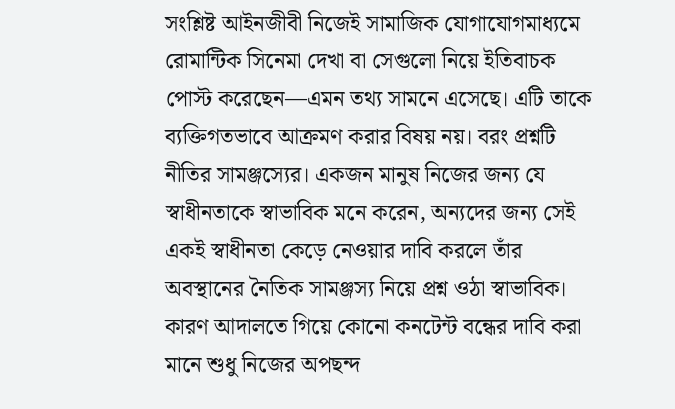সংশ্লিষ্ট আইনজীবী নিজেই সামাজিক যোগাযোগমাধ্যমে রোমান্টিক সিনেমা দেখা বা সেগুলো নিয়ে ইতিবাচক পোস্ট করেছেন—এমন তথ্য সামনে এসেছে। এটি তাকে ব্যক্তিগতভাবে আক্রমণ করার বিষয় নয়। বরং প্রশ্নটি নীতির সামঞ্জস্যের। একজন মানুষ নিজের জন্য যে স্বাধীনতাকে স্বাভাবিক মনে করেন, অন্যদের জন্য সেই একই স্বাধীনতা কেড়ে নেওয়ার দাবি করলে তাঁর অবস্থানের নৈতিক সামঞ্জস্য নিয়ে প্রশ্ন ওঠা স্বাভাবিক। কারণ আদালতে গিয়ে কোনো কনটেন্ট বন্ধের দাবি করা মানে শুধু নিজের অপছন্দ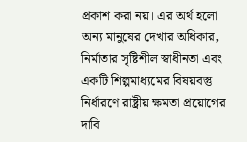প্রকাশ করা নয়। এর অর্থ হলো অন্য মানুষের দেখার অধিকার, নির্মাতার সৃষ্টিশীল স্বাধীনতা এবং একটি শিল্পমাধ্যমের বিষয়বস্তু নির্ধারণে রাষ্ট্রীয় ক্ষমতা প্রয়োগের দাবি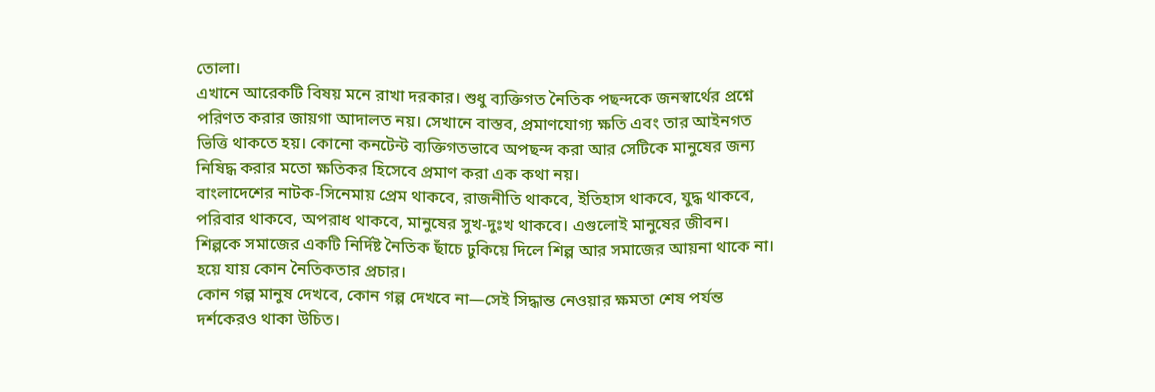তোলা।
এখানে আরেকটি বিষয় মনে রাখা দরকার। শুধু ব্যক্তিগত নৈতিক পছন্দকে জনস্বার্থের প্রশ্নে পরিণত করার জায়গা আদালত নয়। সেখানে বাস্তব, প্রমাণযোগ্য ক্ষতি এবং তার আইনগত ভিত্তি থাকতে হয়। কোনো কনটেন্ট ব্যক্তিগতভাবে অপছন্দ করা আর সেটিকে মানুষের জন্য নিষিদ্ধ করার মতো ক্ষতিকর হিসেবে প্রমাণ করা এক কথা নয়।
বাংলাদেশের নাটক-সিনেমায় প্রেম থাকবে, রাজনীতি থাকবে, ইতিহাস থাকবে, যুদ্ধ থাকবে, পরিবার থাকবে, অপরাধ থাকবে, মানুষের সুখ-দুঃখ থাকবে। এগুলোই মানুষের জীবন। শিল্পকে সমাজের একটি নির্দিষ্ট নৈতিক ছাঁচে ঢুকিয়ে দিলে শিল্প আর সমাজের আয়না থাকে না। হয়ে যায় কোন নৈতিকতার প্রচার।
কোন গল্প মানুষ দেখবে, কোন গল্প দেখবে না—সেই সিদ্ধান্ত নেওয়ার ক্ষমতা শেষ পর্যন্ত দর্শকেরও থাকা উচিত।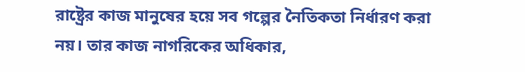রাষ্ট্রের কাজ মানুষের হয়ে সব গল্পের নৈতিকতা নির্ধারণ করা নয়। তার কাজ নাগরিকের অধিকার,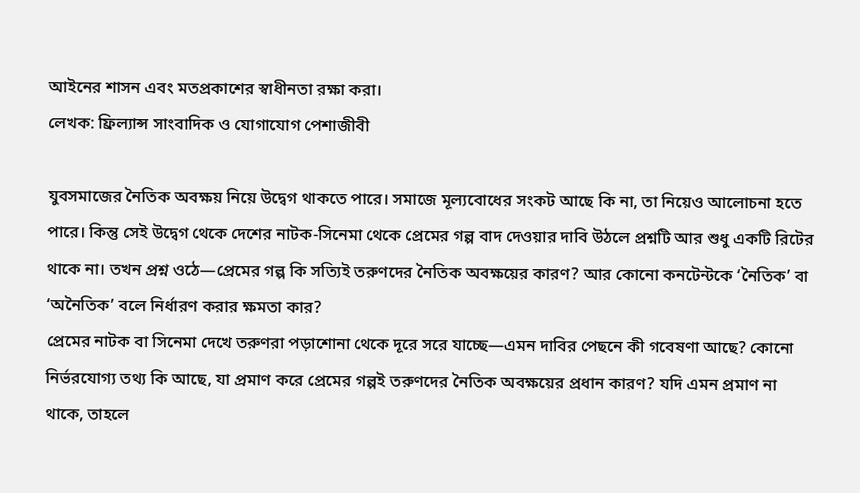আইনের শাসন এবং মতপ্রকাশের স্বাধীনতা রক্ষা করা।
লেখক: ফ্রিল্যান্স সাংবাদিক ও যোগাযোগ পেশাজীবী

যুবসমাজের নৈতিক অবক্ষয় নিয়ে উদ্বেগ থাকতে পারে। সমাজে মূল্যবোধের সংকট আছে কি না, তা নিয়েও আলোচনা হতে পারে। কিন্তু সেই উদ্বেগ থেকে দেশের নাটক-সিনেমা থেকে প্রেমের গল্প বাদ দেওয়ার দাবি উঠলে প্রশ্নটি আর শুধু একটি রিটের থাকে না। তখন প্রশ্ন ওঠে—প্রেমের গল্প কি সত্যিই তরুণদের নৈতিক অবক্ষয়ের কারণ? আর কোনো কনটেন্টকে ‘নৈতিক’ বা ‘অনৈতিক’ বলে নির্ধারণ করার ক্ষমতা কার?
প্রেমের নাটক বা সিনেমা দেখে তরুণরা পড়াশোনা থেকে দূরে সরে যাচ্ছে—এমন দাবির পেছনে কী গবেষণা আছে? কোনো নির্ভরযোগ্য তথ্য কি আছে, যা প্রমাণ করে প্রেমের গল্পই তরুণদের নৈতিক অবক্ষয়ের প্রধান কারণ? যদি এমন প্রমাণ না থাকে, তাহলে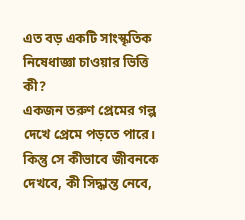এত বড় একটি সাংস্কৃতিক নিষেধাজ্ঞা চাওয়ার ভিত্তি কী?
একজন তরুণ প্রেমের গল্প দেখে প্রেমে পড়তে পারে। কিন্তু সে কীভাবে জীবনকে দেখবে, কী সিদ্ধান্ত নেবে,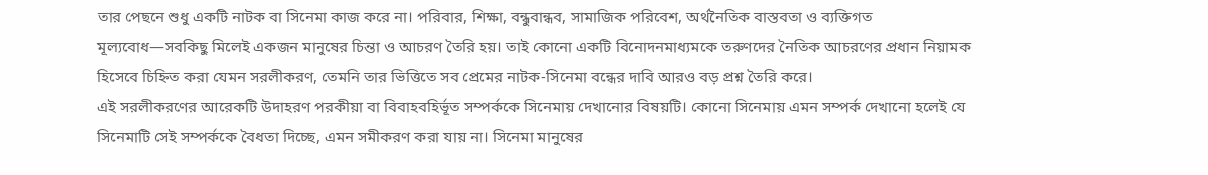তার পেছনে শুধু একটি নাটক বা সিনেমা কাজ করে না। পরিবার, শিক্ষা, বন্ধুবান্ধব, সামাজিক পরিবেশ, অর্থনৈতিক বাস্তবতা ও ব্যক্তিগত মূল্যবোধ—সবকিছু মিলেই একজন মানুষের চিন্তা ও আচরণ তৈরি হয়। তাই কোনো একটি বিনোদনমাধ্যমকে তরুণদের নৈতিক আচরণের প্রধান নিয়ামক হিসেবে চিহ্নিত করা যেমন সরলীকরণ, তেমনি তার ভিত্তিতে সব প্রেমের নাটক-সিনেমা বন্ধের দাবি আরও বড় প্রশ্ন তৈরি করে।
এই সরলীকরণের আরেকটি উদাহরণ পরকীয়া বা বিবাহবহির্ভূত সম্পর্ককে সিনেমায় দেখানোর বিষয়টি। কোনো সিনেমায় এমন সম্পর্ক দেখানো হলেই যে সিনেমাটি সেই সম্পর্ককে বৈধতা দিচ্ছে, এমন সমীকরণ করা যায় না। সিনেমা মানুষের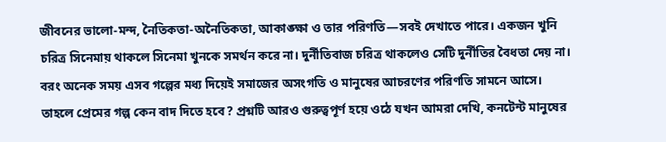জীবনের ভালো-মন্দ, নৈতিকতা-অনৈতিকতা, আকাঙ্ক্ষা ও তার পরিণতি—সবই দেখাতে পারে। একজন খুনি চরিত্র সিনেমায় থাকলে সিনেমা খুনকে সমর্থন করে না। দুর্নীতিবাজ চরিত্র থাকলেও সেটি দুর্নীতির বৈধতা দেয় না। বরং অনেক সময় এসব গল্পের মধ্য দিয়েই সমাজের অসংগতি ও মানুষের আচরণের পরিণতি সামনে আসে।
তাহলে প্রেমের গল্প কেন বাদ দিতে হবে? প্রশ্নটি আরও গুরুত্বপূর্ণ হয়ে ওঠে যখন আমরা দেখি, কনটেন্ট মানুষের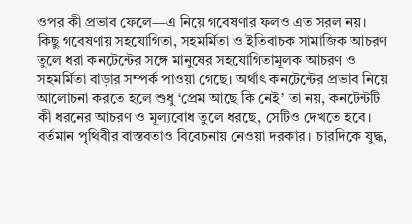ওপর কী প্রভাব ফেলে—এ নিয়ে গবেষণার ফলও এত সরল নয়। কিছু গবেষণায় সহযোগিতা, সহমর্মিতা ও ইতিবাচক সামাজিক আচরণ তুলে ধরা কনটেন্টের সঙ্গে মানুষের সহযোগিতামূলক আচরণ ও সহমর্মিতা বাড়ার সম্পর্ক পাওয়া গেছে। অর্থাৎ কনটেন্টের প্রভাব নিয়ে আলোচনা করতে হলে শুধু ‘প্রেম আছে কি নেই’ তা নয়, কনটেন্টটি কী ধরনের আচরণ ও মূল্যবোধ তুলে ধরছে, সেটিও দেখতে হবে।
বর্তমান পৃথিবীর বাস্তবতাও বিবেচনায় নেওয়া দরকার। চারদিকে যুদ্ধ,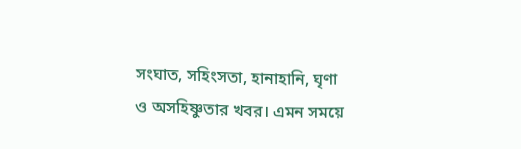সংঘাত, সহিংসতা, হানাহানি, ঘৃণা ও অসহিষ্ণুতার খবর। এমন সময়ে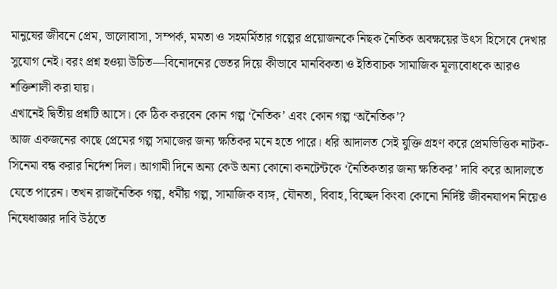মানুষের জীবনে প্রেম, ভালোবাসা, সম্পর্ক, মমতা ও সহমর্মিতার গল্পের প্রয়োজনকে নিছক নৈতিক অবক্ষয়ের উৎস হিসেবে দেখার সুযোগ নেই। বরং প্রশ্ন হওয়া উচিত—বিনোদনের ভেতর দিয়ে কীভাবে মানবিকতা ও ইতিবাচক সামাজিক মূল্যবোধকে আরও শক্তিশালী করা যায়।
এখানেই দ্বিতীয় প্রশ্নটি আসে। কে ঠিক করবেন কোন গল্প ‘নৈতিক’ এবং কোন গল্প ‘অনৈতিক’?
আজ একজনের কাছে প্রেমের গল্প সমাজের জন্য ক্ষতিকর মনে হতে পারে। ধরি আদালত সেই যুক্তি গ্রহণ করে প্রেমভিত্তিক নাটক-সিনেমা বন্ধ করার নির্দেশ দিল। আগামী দিনে অন্য কেউ অন্য কোনো কনটেন্টকে ‘নৈতিকতার জন্য ক্ষতিকর’ দাবি করে আদালতে যেতে পারেন। তখন রাজনৈতিক গল্প, ধর্মীয় গল্প, সামাজিক ব্যঙ্গ, যৌনতা, বিবাহ, বিচ্ছেদ কিংবা কোনো নির্দিষ্ট জীবনযাপন নিয়েও নিষেধাজ্ঞার দাবি উঠতে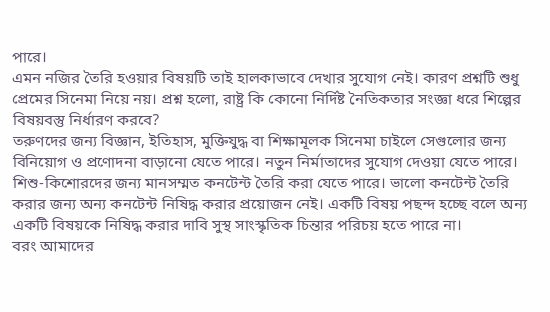পারে।
এমন নজির তৈরি হওয়ার বিষয়টি তাই হালকাভাবে দেখার সুযোগ নেই। কারণ প্রশ্নটি শুধু প্রেমের সিনেমা নিয়ে নয়। প্রশ্ন হলো, রাষ্ট্র কি কোনো নির্দিষ্ট নৈতিকতার সংজ্ঞা ধরে শিল্পের বিষয়বস্তু নির্ধারণ করবে?
তরুণদের জন্য বিজ্ঞান, ইতিহাস, মুক্তিযুদ্ধ বা শিক্ষামূলক সিনেমা চাইলে সেগুলোর জন্য বিনিয়োগ ও প্রণোদনা বাড়ানো যেতে পারে। নতুন নির্মাতাদের সুযোগ দেওয়া যেতে পারে। শিশু-কিশোরদের জন্য মানসম্মত কনটেন্ট তৈরি করা যেতে পারে। ভালো কনটেন্ট তৈরি করার জন্য অন্য কনটেন্ট নিষিদ্ধ করার প্রয়োজন নেই। একটি বিষয় পছন্দ হচ্ছে বলে অন্য একটি বিষয়কে নিষিদ্ধ করার দাবি সুস্থ সাংস্কৃতিক চিন্তার পরিচয় হতে পারে না।
বরং আমাদের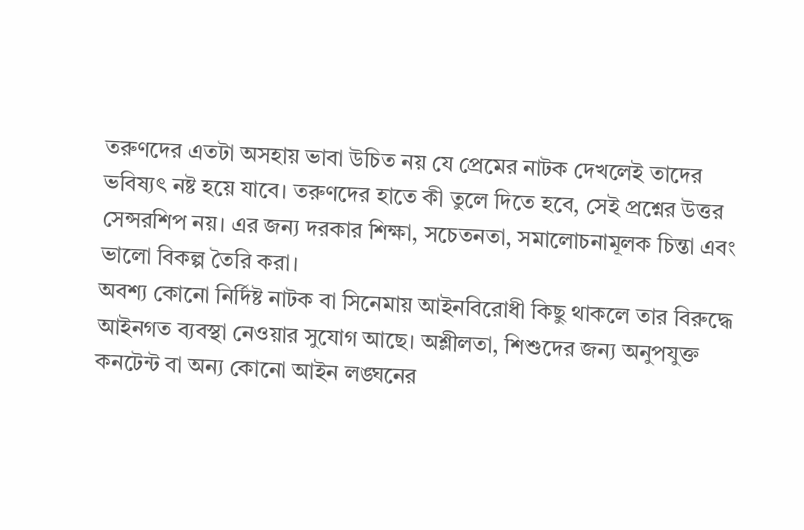তরুণদের এতটা অসহায় ভাবা উচিত নয় যে প্রেমের নাটক দেখলেই তাদের ভবিষ্যৎ নষ্ট হয়ে যাবে। তরুণদের হাতে কী তুলে দিতে হবে, সেই প্রশ্নের উত্তর সেন্সরশিপ নয়। এর জন্য দরকার শিক্ষা, সচেতনতা, সমালোচনামূলক চিন্তা এবং ভালো বিকল্প তৈরি করা।
অবশ্য কোনো নির্দিষ্ট নাটক বা সিনেমায় আইনবিরোধী কিছু থাকলে তার বিরুদ্ধে আইনগত ব্যবস্থা নেওয়ার সুযোগ আছে। অশ্লীলতা, শিশুদের জন্য অনুপযুক্ত কনটেন্ট বা অন্য কোনো আইন লঙ্ঘনের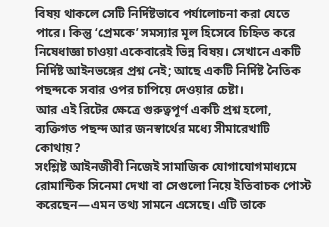বিষয় থাকলে সেটি নির্দিষ্টভাবে পর্যালোচনা করা যেতে পারে। কিন্তু ‘প্রেমকে’ সমস্যার মূল হিসেবে চিহ্নিত করে নিষেধাজ্ঞা চাওয়া একেবারেই ভিন্ন বিষয়। সেখানে একটি নির্দিষ্ট আইনভঙ্গের প্রশ্ন নেই; আছে একটি নির্দিষ্ট নৈতিক পছন্দকে সবার ওপর চাপিয়ে দেওয়ার চেষ্টা।
আর এই রিটের ক্ষেত্রে গুরুত্বপূর্ণ একটি প্রশ্ন হলো, ব্যক্তিগত পছন্দ আর জনস্বার্থের মধ্যে সীমারেখাটি কোথায়?
সংশ্লিষ্ট আইনজীবী নিজেই সামাজিক যোগাযোগমাধ্যমে রোমান্টিক সিনেমা দেখা বা সেগুলো নিয়ে ইতিবাচক পোস্ট করেছেন—এমন তথ্য সামনে এসেছে। এটি তাকে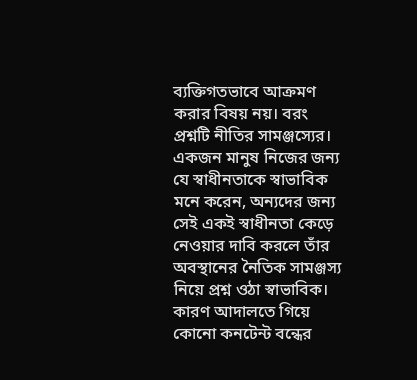ব্যক্তিগতভাবে আক্রমণ করার বিষয় নয়। বরং প্রশ্নটি নীতির সামঞ্জস্যের। একজন মানুষ নিজের জন্য যে স্বাধীনতাকে স্বাভাবিক মনে করেন, অন্যদের জন্য সেই একই স্বাধীনতা কেড়ে নেওয়ার দাবি করলে তাঁর অবস্থানের নৈতিক সামঞ্জস্য নিয়ে প্রশ্ন ওঠা স্বাভাবিক। কারণ আদালতে গিয়ে কোনো কনটেন্ট বন্ধের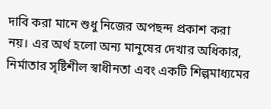দাবি করা মানে শুধু নিজের অপছন্দ প্রকাশ করা নয়। এর অর্থ হলো অন্য মানুষের দেখার অধিকার, নির্মাতার সৃষ্টিশীল স্বাধীনতা এবং একটি শিল্পমাধ্যমের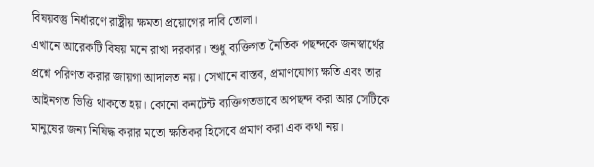বিষয়বস্তু নির্ধারণে রাষ্ট্রীয় ক্ষমতা প্রয়োগের দাবি তোলা।
এখানে আরেকটি বিষয় মনে রাখা দরকার। শুধু ব্যক্তিগত নৈতিক পছন্দকে জনস্বার্থের প্রশ্নে পরিণত করার জায়গা আদালত নয়। সেখানে বাস্তব, প্রমাণযোগ্য ক্ষতি এবং তার আইনগত ভিত্তি থাকতে হয়। কোনো কনটেন্ট ব্যক্তিগতভাবে অপছন্দ করা আর সেটিকে মানুষের জন্য নিষিদ্ধ করার মতো ক্ষতিকর হিসেবে প্রমাণ করা এক কথা নয়।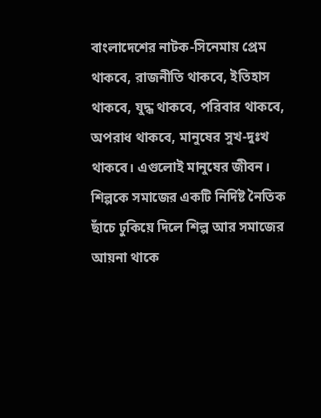বাংলাদেশের নাটক-সিনেমায় প্রেম থাকবে, রাজনীতি থাকবে, ইতিহাস থাকবে, যুদ্ধ থাকবে, পরিবার থাকবে, অপরাধ থাকবে, মানুষের সুখ-দুঃখ থাকবে। এগুলোই মানুষের জীবন। শিল্পকে সমাজের একটি নির্দিষ্ট নৈতিক ছাঁচে ঢুকিয়ে দিলে শিল্প আর সমাজের আয়না থাকে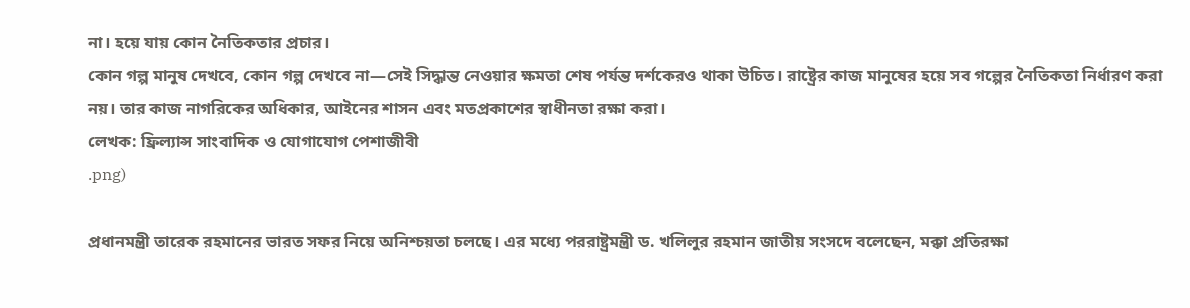না। হয়ে যায় কোন নৈতিকতার প্রচার।
কোন গল্প মানুষ দেখবে, কোন গল্প দেখবে না—সেই সিদ্ধান্ত নেওয়ার ক্ষমতা শেষ পর্যন্ত দর্শকেরও থাকা উচিত। রাষ্ট্রের কাজ মানুষের হয়ে সব গল্পের নৈতিকতা নির্ধারণ করা নয়। তার কাজ নাগরিকের অধিকার, আইনের শাসন এবং মতপ্রকাশের স্বাধীনতা রক্ষা করা।
লেখক: ফ্রিল্যান্স সাংবাদিক ও যোগাযোগ পেশাজীবী
.png)

প্রধানমন্ত্রী তারেক রহমানের ভারত সফর নিয়ে অনিশ্চয়তা চলছে। এর মধ্যে পররাষ্ট্রমন্ত্রী ড. খলিলুর রহমান জাতীয় সংসদে বলেছেন, মক্কা প্রতিরক্ষা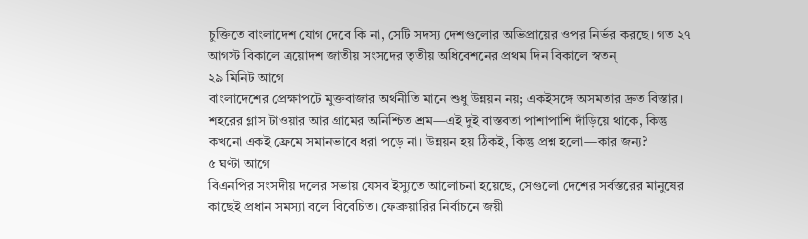চুক্তিতে বাংলাদেশ যোগ দেবে কি না, সেটি সদস্য দেশগুলোর অভিপ্রায়ের ওপর নির্ভর করছে। গত ২৭ আগস্ট বিকালে ত্রয়োদশ জাতীয় সংসদের তৃতীয় অধিবেশনের প্রথম দিন বিকালে স্বতন্
২৯ মিনিট আগে
বাংলাদেশের প্রেক্ষাপটে মুক্তবাজার অর্থনীতি মানে শুধু উন্নয়ন নয়; একইসঙ্গে অসমতার দ্রুত বিস্তার। শহরের গ্লাস টাওয়ার আর গ্রামের অনিশ্চিত শ্রম—এই দুই বাস্তবতা পাশাপাশি দাঁড়িয়ে থাকে, কিন্তু কখনো একই ফ্রেমে সমানভাবে ধরা পড়ে না। উন্নয়ন হয় ঠিকই, কিন্তু প্রশ্ন হলো—কার জন্য?
৫ ঘণ্টা আগে
বিএনপির সংসদীয় দলের সভায় যেসব ইস্যুতে আলোচনা হয়েছে, সেগুলো দেশের সর্বস্তরের মানুষের কাছেই প্রধান সমস্যা বলে বিবেচিত। ফেব্রুয়ারির নির্বাচনে জয়ী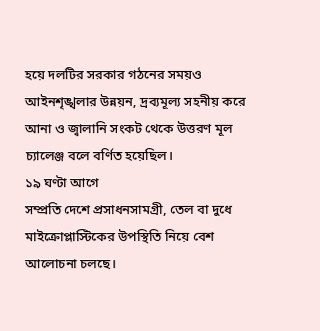হয়ে দলটির সরকার গঠনের সময়ও আইনশৃঙ্খলার উন্নয়ন, দ্রব্যমূল্য সহনীয় করে আনা ও জ্বালানি সংকট থেকে উত্তরণ মূল চ্যালেঞ্জ বলে বর্ণিত হয়েছিল।
১৯ ঘণ্টা আগে
সম্প্রতি দেশে প্রসাধনসামগ্রী, তেল বা দুধে মাইক্রোপ্লাস্টিকের উপস্থিতি নিয়ে বেশ আলোচনা চলছে।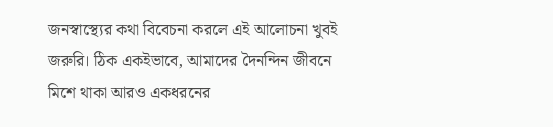জনস্বাস্থ্যের কথা বিবেচনা করলে এই আলোচনা খুবই জরুরি। ঠিক একইভাবে, আমাদের দৈনন্দিন জীবনে মিশে থাকা আরও একধরনের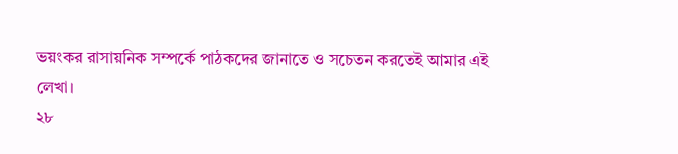ভয়ংকর রাসায়নিক সম্পর্কে পাঠকদের জানাতে ও সচেতন করতেই আমার এই লেখা।
২৮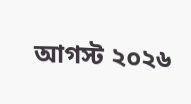আগস্ট ২০২৬